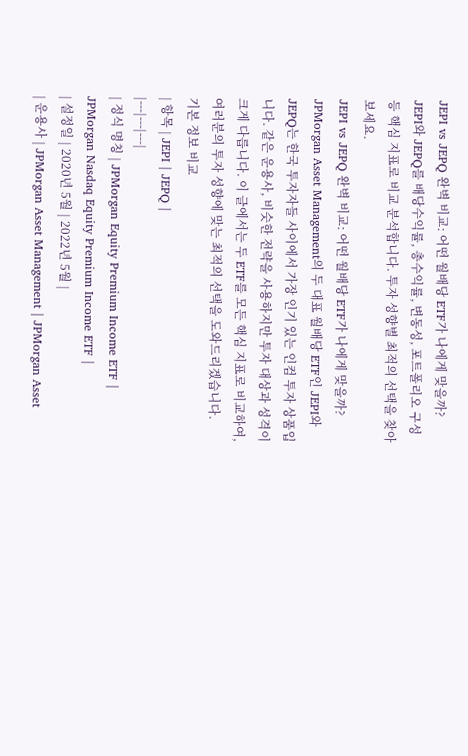JEPI vs JEPQ 완벽 비교: 어떤 월배당 ETF가 나에게 맞을까?
JEPI와 JEPQ를 배당수익률, 총수익률, 변동성, 포트폴리오 구성 등 핵심 지표로 비교 분석합니다. 투자 성향별 최적의 선택을 찾아보세요.
JEPI vs JEPQ 완벽 비교: 어떤 월배당 ETF가 나에게 맞을까?
JPMorgan Asset Management의 두 대표 월배당 ETF인 JEPI와 JEPQ는 한국 투자자들 사이에서 가장 인기 있는 인컴 투자 상품입니다. 같은 운용사, 비슷한 전략을 사용하지만 투자 대상과 성격이 크게 다릅니다. 이 글에서는 두 ETF를 모든 핵심 지표로 비교하여, 여러분의 투자 성향에 맞는 최적의 선택을 도와드리겠습니다.
기본 정보 비교
| 항목 | JEPI | JEPQ |
|---|---|---|
| 정식 명칭 | JPMorgan Equity Premium Income ETF | JPMorgan Nasdaq Equity Premium Income ETF |
| 설정일 | 2020년 5월 | 2022년 5월 |
| 운용사 | JPMorgan Asset Management | JPMorgan Asset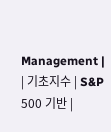Management |
| 기초지수 | S&P 500 기반 |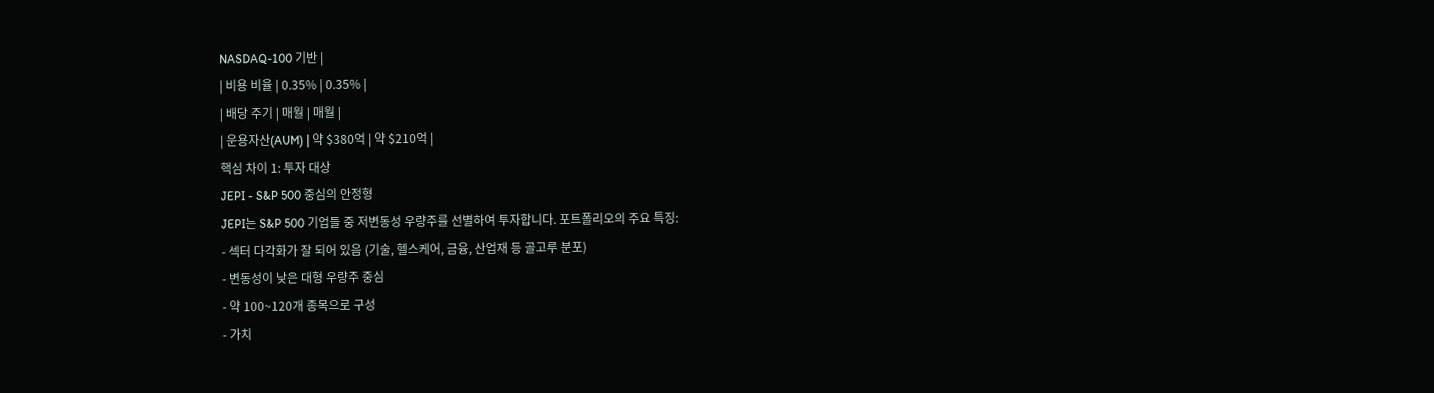NASDAQ-100 기반 |
| 비용 비율 | 0.35% | 0.35% |
| 배당 주기 | 매월 | 매월 |
| 운용자산(AUM) | 약 $380억 | 약 $210억 |
핵심 차이 1: 투자 대상
JEPI - S&P 500 중심의 안정형
JEPI는 S&P 500 기업들 중 저변동성 우량주를 선별하여 투자합니다. 포트폴리오의 주요 특징:
- 섹터 다각화가 잘 되어 있음 (기술, 헬스케어, 금융, 산업재 등 골고루 분포)
- 변동성이 낮은 대형 우량주 중심
- 약 100~120개 종목으로 구성
- 가치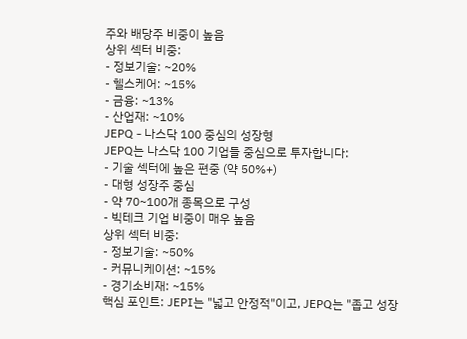주와 배당주 비중이 높음
상위 섹터 비중:
- 정보기술: ~20%
- 헬스케어: ~15%
- 금융: ~13%
- 산업재: ~10%
JEPQ - 나스닥 100 중심의 성장형
JEPQ는 나스닥 100 기업들 중심으로 투자합니다:
- 기술 섹터에 높은 편중 (약 50%+)
- 대형 성장주 중심
- 약 70~100개 종목으로 구성
- 빅테크 기업 비중이 매우 높음
상위 섹터 비중:
- 정보기술: ~50%
- 커뮤니케이션: ~15%
- 경기소비재: ~15%
핵심 포인트: JEPI는 "넓고 안정적"이고, JEPQ는 "좁고 성장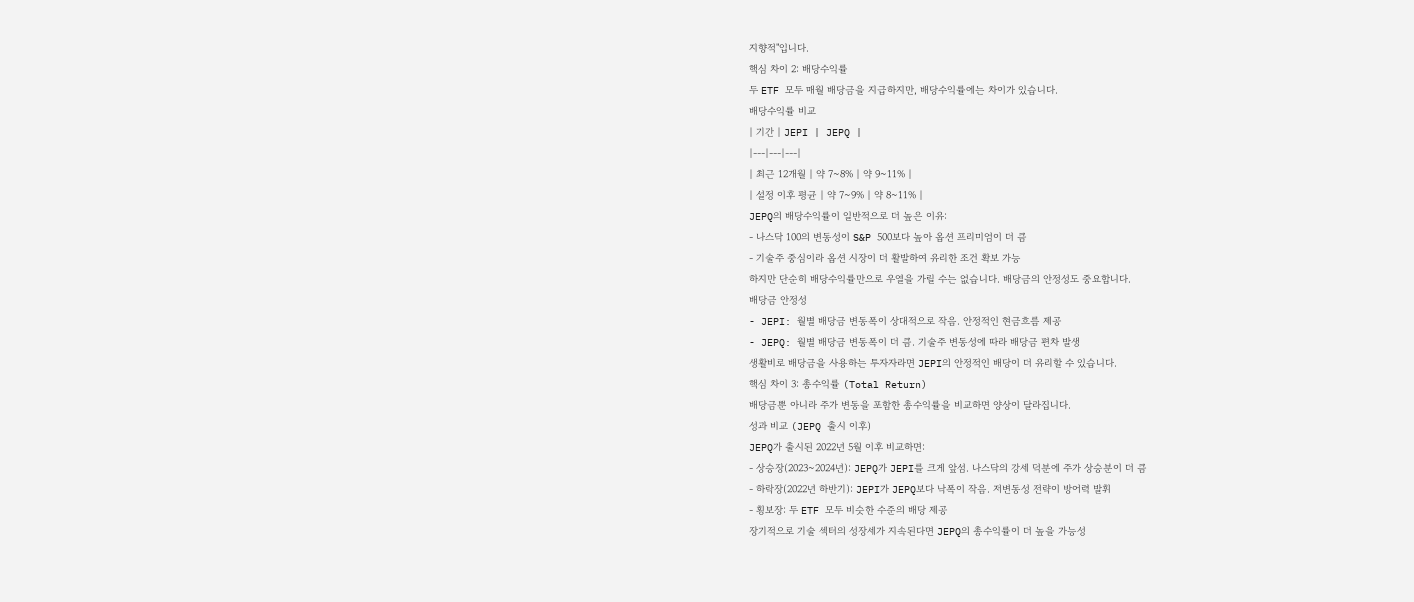지향적"입니다.
핵심 차이 2: 배당수익률
두 ETF 모두 매월 배당금을 지급하지만, 배당수익률에는 차이가 있습니다.
배당수익률 비교
| 기간 | JEPI | JEPQ |
|---|---|---|
| 최근 12개월 | 약 7~8% | 약 9~11% |
| 설정 이후 평균 | 약 7~9% | 약 8~11% |
JEPQ의 배당수익률이 일반적으로 더 높은 이유:
- 나스닥 100의 변동성이 S&P 500보다 높아 옵션 프리미엄이 더 큼
- 기술주 중심이라 옵션 시장이 더 활발하여 유리한 조건 확보 가능
하지만 단순히 배당수익률만으로 우열을 가릴 수는 없습니다. 배당금의 안정성도 중요합니다.
배당금 안정성
- JEPI: 월별 배당금 변동폭이 상대적으로 작음. 안정적인 현금흐름 제공
- JEPQ: 월별 배당금 변동폭이 더 큼. 기술주 변동성에 따라 배당금 편차 발생
생활비로 배당금을 사용하는 투자자라면 JEPI의 안정적인 배당이 더 유리할 수 있습니다.
핵심 차이 3: 총수익률 (Total Return)
배당금뿐 아니라 주가 변동을 포함한 총수익률을 비교하면 양상이 달라집니다.
성과 비교 (JEPQ 출시 이후)
JEPQ가 출시된 2022년 5월 이후 비교하면:
- 상승장(2023~2024년): JEPQ가 JEPI를 크게 앞섬. 나스닥의 강세 덕분에 주가 상승분이 더 큼
- 하락장(2022년 하반기): JEPI가 JEPQ보다 낙폭이 작음. 저변동성 전략이 방어력 발휘
- 횡보장: 두 ETF 모두 비슷한 수준의 배당 제공
장기적으로 기술 섹터의 성장세가 지속된다면 JEPQ의 총수익률이 더 높을 가능성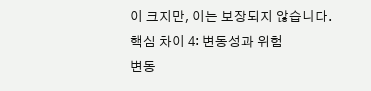이 크지만, 이는 보장되지 않습니다.
핵심 차이 4: 변동성과 위험
변동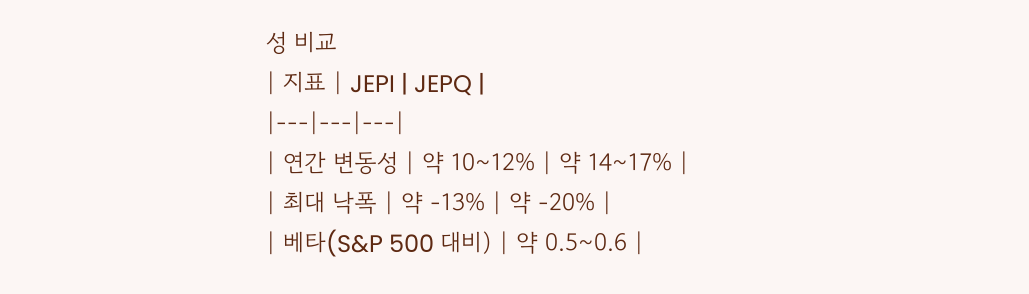성 비교
| 지표 | JEPI | JEPQ |
|---|---|---|
| 연간 변동성 | 약 10~12% | 약 14~17% |
| 최대 낙폭 | 약 -13% | 약 -20% |
| 베타(S&P 500 대비) | 약 0.5~0.6 |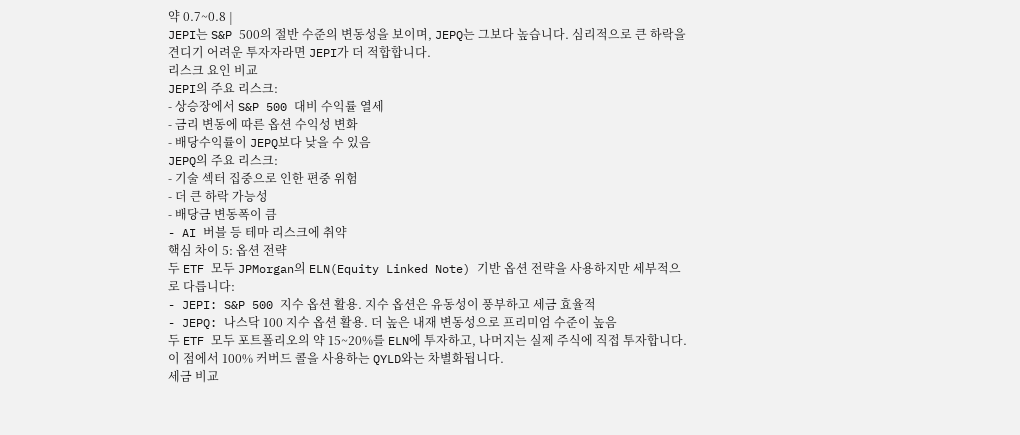약 0.7~0.8 |
JEPI는 S&P 500의 절반 수준의 변동성을 보이며, JEPQ는 그보다 높습니다. 심리적으로 큰 하락을 견디기 어려운 투자자라면 JEPI가 더 적합합니다.
리스크 요인 비교
JEPI의 주요 리스크:
- 상승장에서 S&P 500 대비 수익률 열세
- 금리 변동에 따른 옵션 수익성 변화
- 배당수익률이 JEPQ보다 낮을 수 있음
JEPQ의 주요 리스크:
- 기술 섹터 집중으로 인한 편중 위험
- 더 큰 하락 가능성
- 배당금 변동폭이 큼
- AI 버블 등 테마 리스크에 취약
핵심 차이 5: 옵션 전략
두 ETF 모두 JPMorgan의 ELN(Equity Linked Note) 기반 옵션 전략을 사용하지만 세부적으로 다릅니다:
- JEPI: S&P 500 지수 옵션 활용. 지수 옵션은 유동성이 풍부하고 세금 효율적
- JEPQ: 나스닥 100 지수 옵션 활용. 더 높은 내재 변동성으로 프리미엄 수준이 높음
두 ETF 모두 포트폴리오의 약 15~20%를 ELN에 투자하고, 나머지는 실제 주식에 직접 투자합니다. 이 점에서 100% 커버드 콜을 사용하는 QYLD와는 차별화됩니다.
세금 비교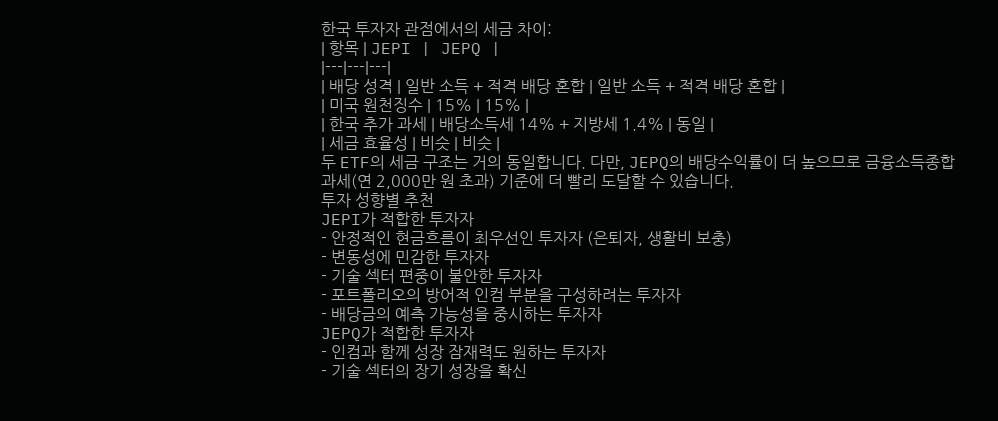한국 투자자 관점에서의 세금 차이:
| 항목 | JEPI | JEPQ |
|---|---|---|
| 배당 성격 | 일반 소득 + 적격 배당 혼합 | 일반 소득 + 적격 배당 혼합 |
| 미국 원천징수 | 15% | 15% |
| 한국 추가 과세 | 배당소득세 14% + 지방세 1.4% | 동일 |
| 세금 효율성 | 비슷 | 비슷 |
두 ETF의 세금 구조는 거의 동일합니다. 다만, JEPQ의 배당수익률이 더 높으므로 금융소득종합과세(연 2,000만 원 초과) 기준에 더 빨리 도달할 수 있습니다.
투자 성향별 추천
JEPI가 적합한 투자자
- 안정적인 현금흐름이 최우선인 투자자 (은퇴자, 생활비 보충)
- 변동성에 민감한 투자자
- 기술 섹터 편중이 불안한 투자자
- 포트폴리오의 방어적 인컴 부분을 구성하려는 투자자
- 배당금의 예측 가능성을 중시하는 투자자
JEPQ가 적합한 투자자
- 인컴과 함께 성장 잠재력도 원하는 투자자
- 기술 섹터의 장기 성장을 확신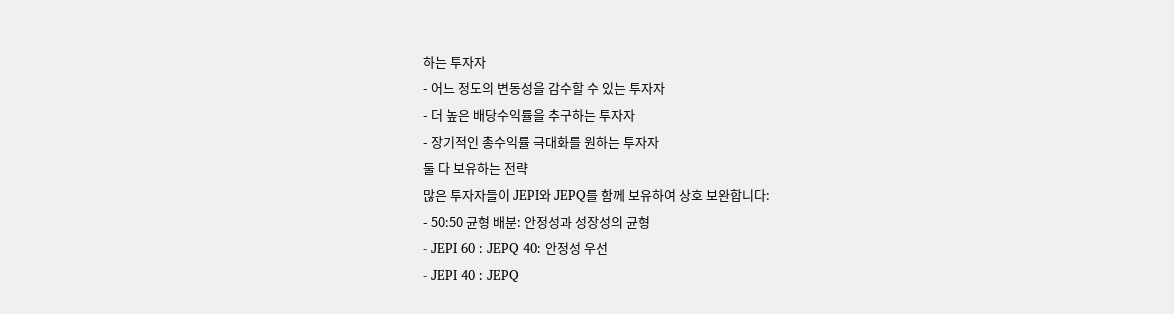하는 투자자
- 어느 정도의 변동성을 감수할 수 있는 투자자
- 더 높은 배당수익률을 추구하는 투자자
- 장기적인 총수익률 극대화를 원하는 투자자
둘 다 보유하는 전략
많은 투자자들이 JEPI와 JEPQ를 함께 보유하여 상호 보완합니다:
- 50:50 균형 배분: 안정성과 성장성의 균형
- JEPI 60 : JEPQ 40: 안정성 우선
- JEPI 40 : JEPQ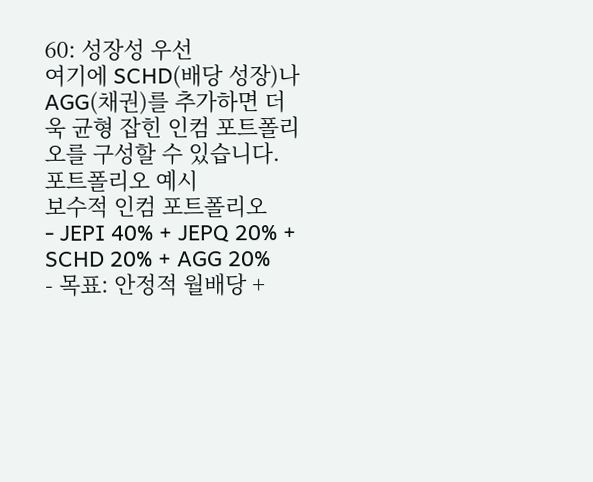60: 성장성 우선
여기에 SCHD(배당 성장)나 AGG(채권)를 추가하면 더욱 균형 잡힌 인컴 포트폴리오를 구성할 수 있습니다.
포트폴리오 예시
보수적 인컴 포트폴리오
- JEPI 40% + JEPQ 20% + SCHD 20% + AGG 20%
- 목표: 안정적 월배당 +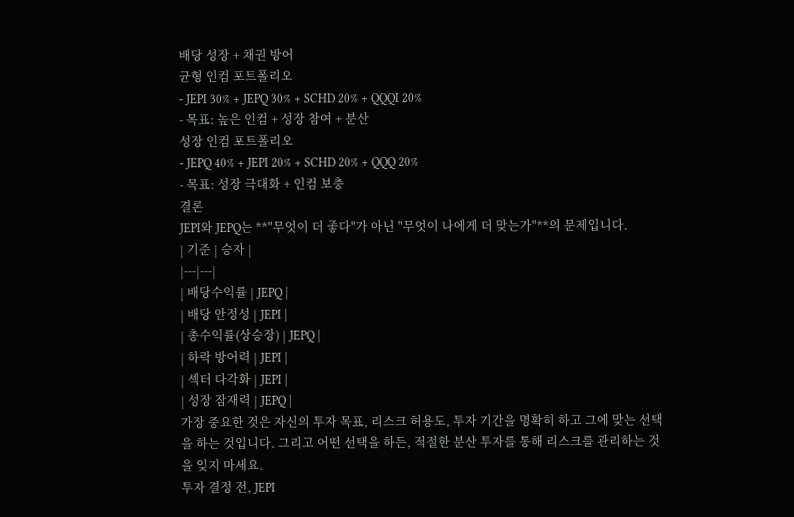배당 성장 + 채권 방어
균형 인컴 포트폴리오
- JEPI 30% + JEPQ 30% + SCHD 20% + QQQI 20%
- 목표: 높은 인컴 + 성장 참여 + 분산
성장 인컴 포트폴리오
- JEPQ 40% + JEPI 20% + SCHD 20% + QQQ 20%
- 목표: 성장 극대화 + 인컴 보충
결론
JEPI와 JEPQ는 **"무엇이 더 좋다"가 아닌 "무엇이 나에게 더 맞는가"**의 문제입니다.
| 기준 | 승자 |
|---|---|
| 배당수익률 | JEPQ |
| 배당 안정성 | JEPI |
| 총수익률(상승장) | JEPQ |
| 하락 방어력 | JEPI |
| 섹터 다각화 | JEPI |
| 성장 잠재력 | JEPQ |
가장 중요한 것은 자신의 투자 목표, 리스크 허용도, 투자 기간을 명확히 하고 그에 맞는 선택을 하는 것입니다. 그리고 어떤 선택을 하든, 적절한 분산 투자를 통해 리스크를 관리하는 것을 잊지 마세요.
투자 결정 전, JEPI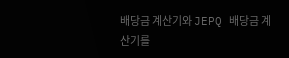배당금 계산기와 JEPQ 배당금 계산기를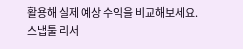활용해 실제 예상 수익을 비교해보세요.
스냅툴 리서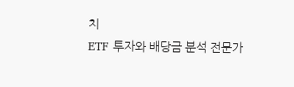치
ETF 투자와 배당금 분석 전문가